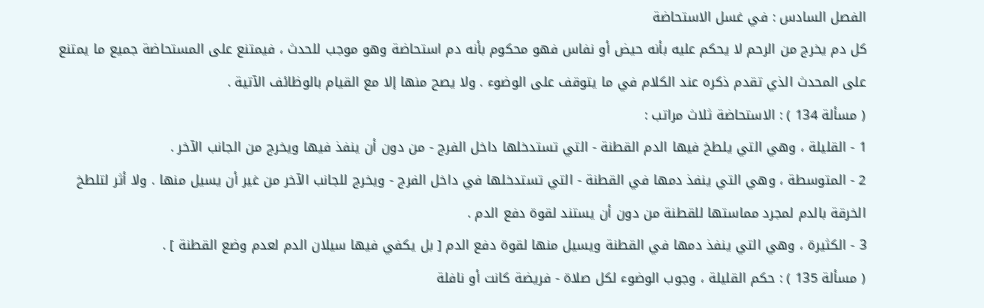الفصل السادس : في غسل الاستحاضة
كل دم يخرج من الرحم لا يحكم عليه بأنه حيض أو نفاس فهو محكوم بأنه دم استحاضة وهو موجب للحدث ، فيمتنع على المستحاضة جميع ما يمتنع على المحدث الذي تقدم ذكره عند الكلام في ما يتوقف على الوضوء . ولا يصح منها إلا مع القيام بالوظائف الآتية .
( مسألة 134 ) : الاستحاضة ثلاث مراتب :
1 - القليلة ، وهي التي يلطخ فيها الدم القطنة - التي تستدخلها داخل الفرج - من دون أن ينفذ فيها ويخرج من الجانب الآخر .
2 - المتوسطة ، وهي التي ينفذ دمها في القطنة - التي تستدخلها في داخل الفرج - ويخرج للجانب الآخر من غير أن يسيل منها . ولا أثر لتلطخ الخرقة بالدم لمجرد مماستها للقطنة من دون أن يستند لقوة دفع الدم .
3 - الكثيرة ، وهي التي ينفذ دمها في القطنة ويسيل منها لقوة دفع الدم [ بل يكفي فيها سيلان الدم لعدم وضع القطنة ] .
( مسألة 135 ) : حكم القليلة ، وجوب الوضوء لكل صلاة - فريضة كانت أو نافلة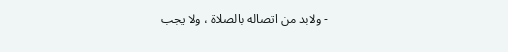- ولابد من اتصاله بالصلاة ، ولا يجب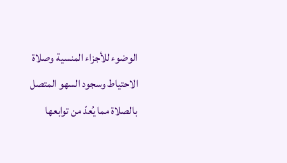الوضوء للأجزاء المنسية وصلاة الاحتياط وسجود السهو المتصل بالصلاة مما يُعدّ من توابعها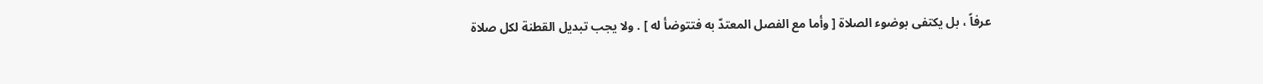عرفاً ، بل يكتفى بوضوء الصلاة [ وأما مع الفصل المعتدّ به فتتوضأ له ] . ولا يجب تبديل القطنة لكل صلاة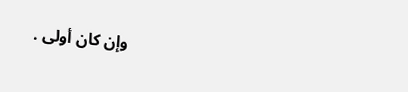وإن كان أولى .